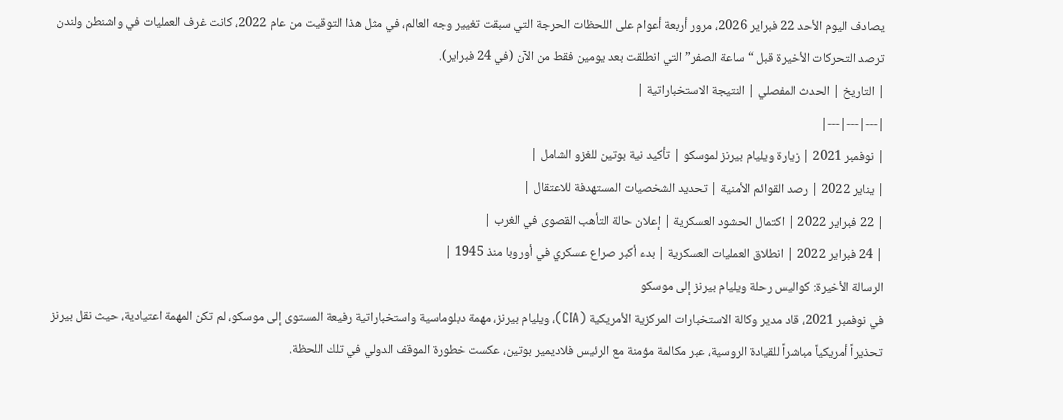يصادف اليوم الأحد 22 فبراير 2026، مرور أربعة أعوام على اللحظات الحرجة التي سبقت تغيير وجه العالم، في مثل هذا التوقيت من عام 2022، كانت غرف العمليات في واشنطن ولندن ترصد التحركات الأخيرة قبل “ساعة الصفر” التي انطلقت بعد يومين فقط من الآن (في 24 فبراير).
| التاريخ | الحدث المفصلي | النتيجة الاستخباراتية |
|---|---|---|
| نوفمبر 2021 | زيارة ويليام بيرنز لموسكو | تأكيد نية بوتين للغزو الشامل |
| يناير 2022 | رصد القوائم الأمنية | تحديد الشخصيات المستهدفة للاعتقال |
| 22 فبراير 2022 | اكتمال الحشود العسكرية | إعلان حالة التأهب القصوى في الغرب |
| 24 فبراير 2022 | انطلاق العمليات العسكرية | بدء أكبر صراع عسكري في أوروبا منذ 1945 |
الرسالة الأخيرة: كواليس رحلة ويليام بيرنز إلى موسكو
في نوفمبر 2021، قاد مدير وكالة الاستخبارات المركزية الأمريكية (CIA)، ويليام بيرنز، مهمة دبلوماسية واستخباراتية رفيعة المستوى إلى موسكو، لم تكن المهمة اعتيادية، حيث نقل بيرنز تحذيراً أمريكياً مباشراً للقيادة الروسية، عبر مكالمة مؤمنة مع الرئيس فلاديمير بوتين، عكست خطورة الموقف الدولي في تلك اللحظة.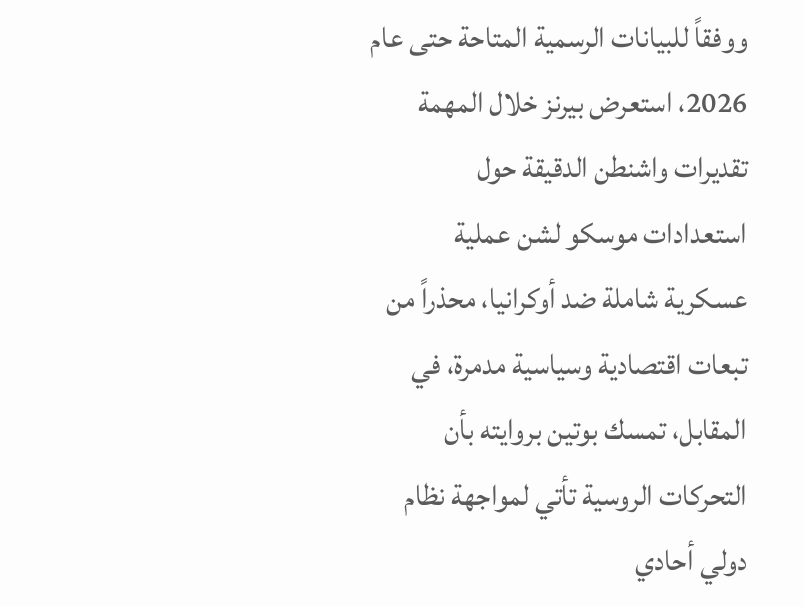ووفقاً للبيانات الرسمية المتاحة حتى عام 2026، استعرض بيرنز خلال المهمة تقديرات واشنطن الدقيقة حول استعدادات موسكو لشن عملية عسكرية شاملة ضد أوكرانيا، محذراً من تبعات اقتصادية وسياسية مدمرة، في المقابل، تمسك بوتين بروايته بأن التحركات الروسية تأتي لمواجهة نظام دولي أحادي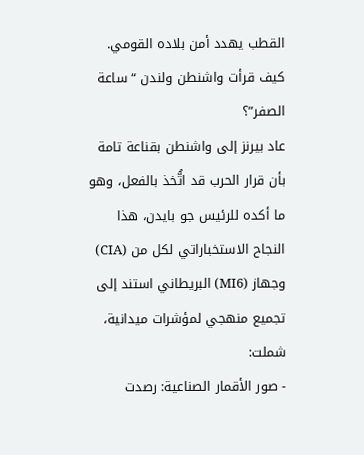القطب يهدد أمن بلاده القومي.
كيف قرأت واشنطن ولندن “ساعة الصفر”؟
عاد بيرنز إلى واشنطن بقناعة تامة بأن قرار الحرب قد اتُّخذ بالفعل، وهو ما أكده للرئيس جو بايدن، هذا النجاح الاستخباراتي لكل من (CIA) وجهاز (MI6) البريطاني استند إلى تجميع منهجي لمؤشرات ميدانية، شملت:
- صور الأقمار الصناعية: رصدت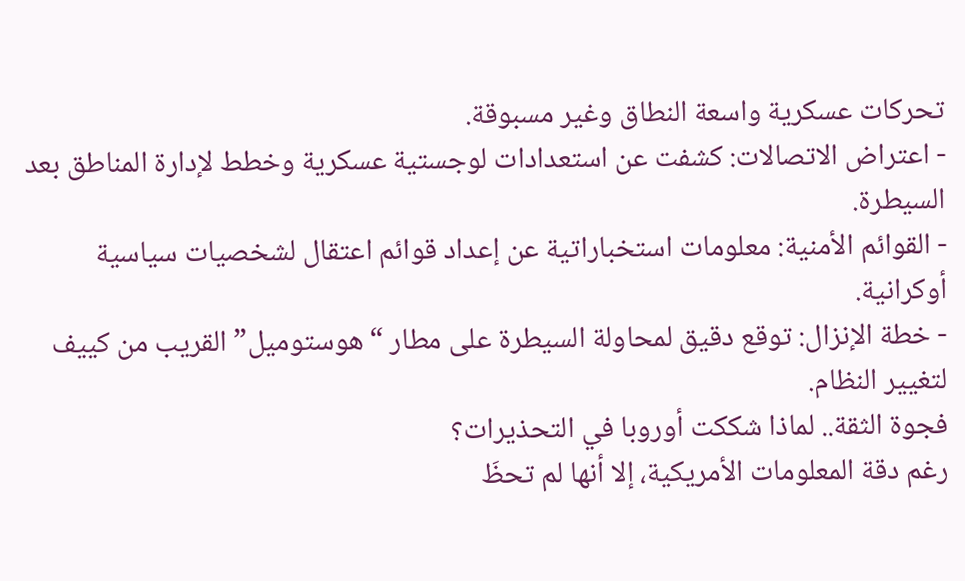تحركات عسكرية واسعة النطاق وغير مسبوقة.
- اعتراض الاتصالات: كشفت عن استعدادات لوجستية عسكرية وخطط لإدارة المناطق بعد السيطرة.
- القوائم الأمنية: معلومات استخباراتية عن إعداد قوائم اعتقال لشخصيات سياسية أوكرانية.
- خطة الإنزال: توقع دقيق لمحاولة السيطرة على مطار “هوستوميل” القريب من كييف لتغيير النظام.
فجوة الثقة.. لماذا شككت أوروبا في التحذيرات؟
رغم دقة المعلومات الأمريكية، إلا أنها لم تحظَ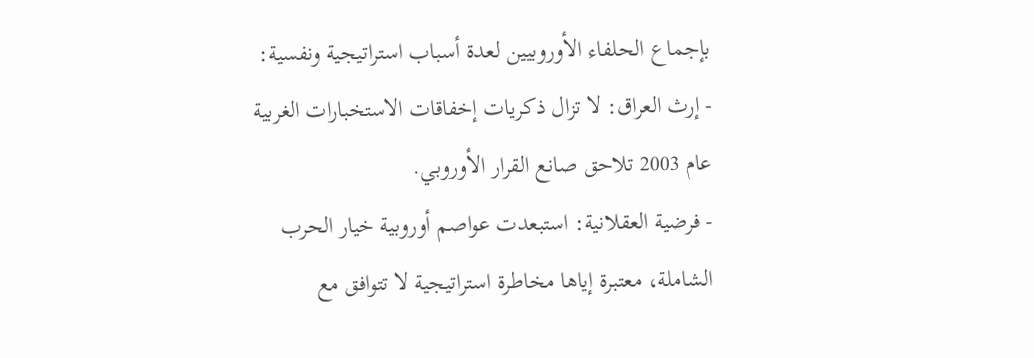بإجماع الحلفاء الأوروبيين لعدة أسباب استراتيجية ونفسية:
- إرث العراق: لا تزال ذكريات إخفاقات الاستخبارات الغربية عام 2003 تلاحق صانع القرار الأوروبي.
- فرضية العقلانية: استبعدت عواصم أوروبية خيار الحرب الشاملة، معتبرة إياها مخاطرة استراتيجية لا تتوافق مع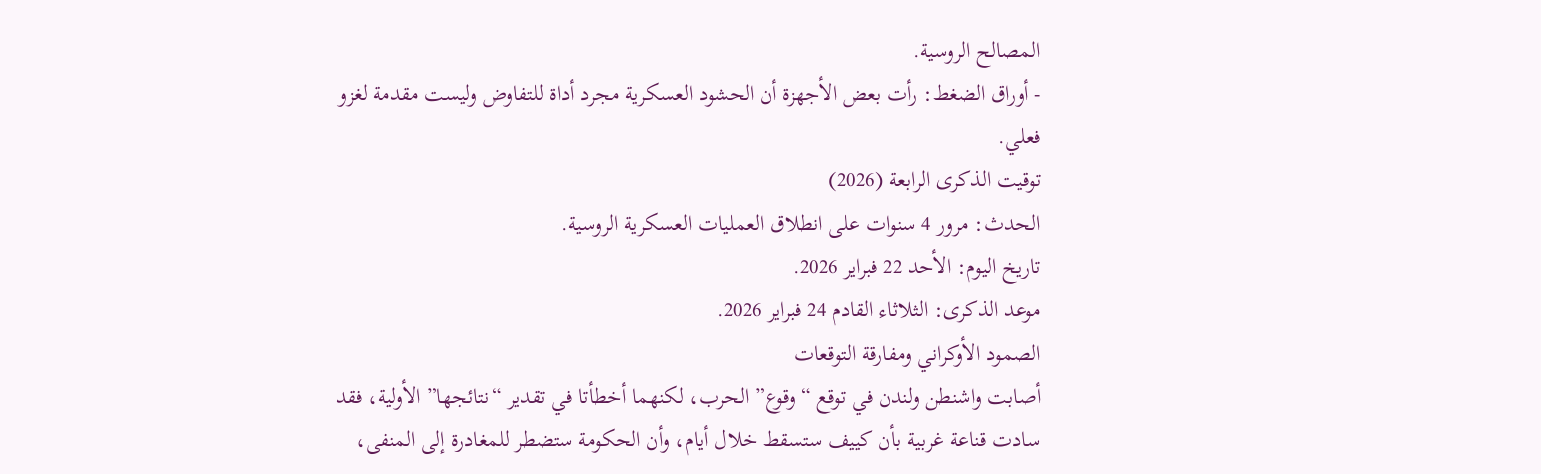المصالح الروسية.
- أوراق الضغط: رأت بعض الأجهزة أن الحشود العسكرية مجرد أداة للتفاوض وليست مقدمة لغزو فعلي.
توقيت الذكرى الرابعة (2026)
الحدث: مرور 4 سنوات على انطلاق العمليات العسكرية الروسية.
تاريخ اليوم: الأحد 22 فبراير 2026.
موعد الذكرى: الثلاثاء القادم 24 فبراير 2026.
الصمود الأوكراني ومفارقة التوقعات
أصابت واشنطن ولندن في توقع “وقوع” الحرب، لكنهما أخطأتا في تقدير “نتائجها” الأولية، فقد سادت قناعة غربية بأن كييف ستسقط خلال أيام، وأن الحكومة ستضطر للمغادرة إلى المنفى،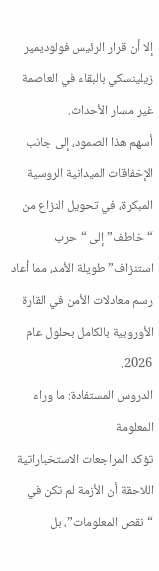إلا أن قرار الرئيس فولوديمير زيلينسكي بالبقاء في العاصمة غير مسار الأحداث.
أسهم هذا الصمود، إلى جانب الإخفاقات الميدانية الروسية المبكرة، في تحويل النزاع من “خاطف” إلى “حرب استنزاف” طويلة الأمد، مما أعاد رسم معادلات الأمن في القارة الأوروبية بالكامل بحلول عام 2026.
الدروس المستفادة: ما وراء المعلومة
تؤكد المراجعات الاستخباراتية اللاحقة أن الأزمة لم تكن في “نقص المعلومات”، بل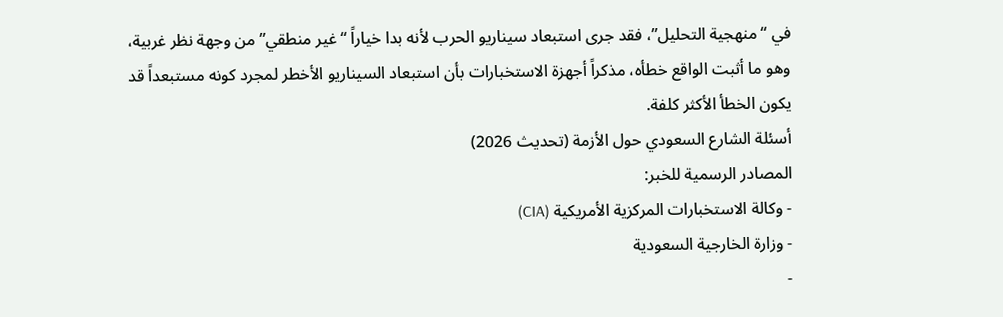في “منهجية التحليل”، فقد جرى استبعاد سيناريو الحرب لأنه بدا خياراً “غير منطقي” من وجهة نظر غربية، وهو ما أثبت الواقع خطأه، مذكراً أجهزة الاستخبارات بأن استبعاد السيناريو الأخطر لمجرد كونه مستبعداً قد يكون الخطأ الأكثر كلفة.
أسئلة الشارع السعودي حول الأزمة (تحديث 2026)
المصادر الرسمية للخبر:
- وكالة الاستخبارات المركزية الأمريكية (CIA)
- وزارة الخارجية السعودية
-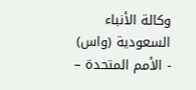وكالة الأنباء السعودية (واس)
- الأمم المتحدة –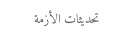تحديثات الأزمة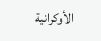الأوكرانية